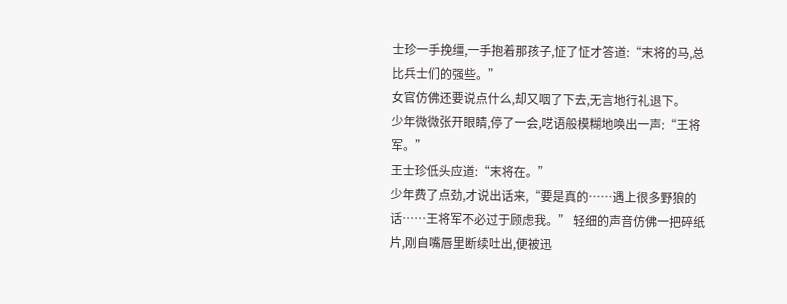士珍一手挽缰,一手抱着那孩子,怔了怔才答道:“末将的马,总比兵士们的强些。”
女官仿佛还要说点什么,却又咽了下去,无言地行礼退下。
少年微微张开眼睛,停了一会,呓语般模糊地唤出一声:“王将军。”
王士珍低头应道:“末将在。”
少年费了点劲,才说出话来,“要是真的……遇上很多野狼的话……王将军不必过于顾虑我。” 轻细的声音仿佛一把碎纸片,刚自嘴唇里断续吐出,便被迅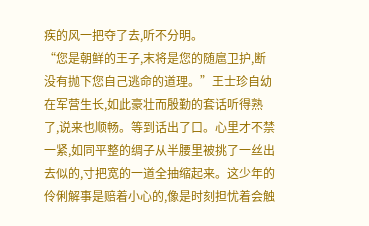疾的风一把夺了去,听不分明。
“您是朝鲜的王子,末将是您的随扈卫护,断没有抛下您自己逃命的道理。”王士珍自幼在军营生长,如此豪壮而殷勤的套话听得熟了,说来也顺畅。等到话出了口。心里才不禁一紧,如同平整的绸子从半腰里被挑了一丝出去似的,寸把宽的一道全抽缩起来。这少年的伶俐解事是赔着小心的,像是时刻担忧着会触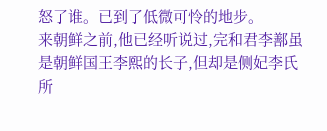怒了谁。已到了低微可怜的地步。
来朝鲜之前,他已经听说过,完和君李鄯虽是朝鲜国王李熙的长子,但却是侧妃李氏所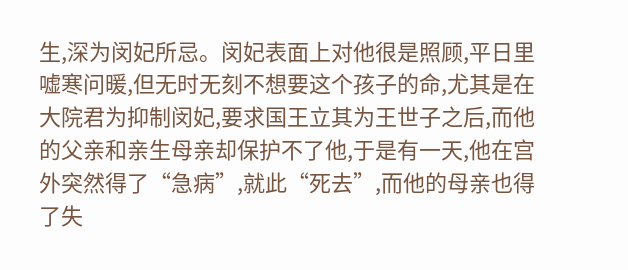生,深为闵妃所忌。闵妃表面上对他很是照顾,平日里嘘寒问暖,但无时无刻不想要这个孩子的命,尤其是在大院君为抑制闵妃,要求国王立其为王世子之后,而他的父亲和亲生母亲却保护不了他,于是有一天,他在宫外突然得了“急病”,就此“死去”,而他的母亲也得了失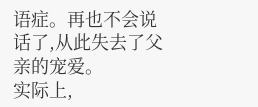语症。再也不会说话了,从此失去了父亲的宠爱。
实际上,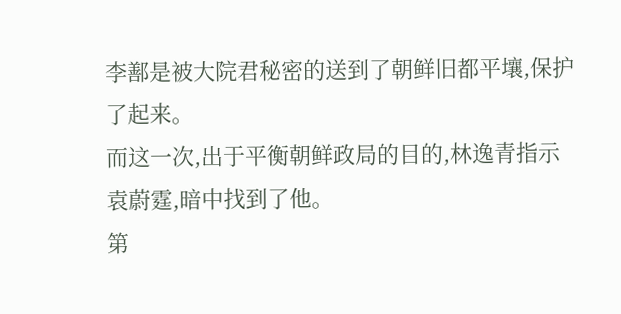李鄯是被大院君秘密的送到了朝鲜旧都平壤,保护了起来。
而这一次,出于平衡朝鲜政局的目的,林逸青指示袁蔚霆,暗中找到了他。
第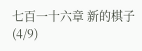七百一十六章 新的棋子(4/9)